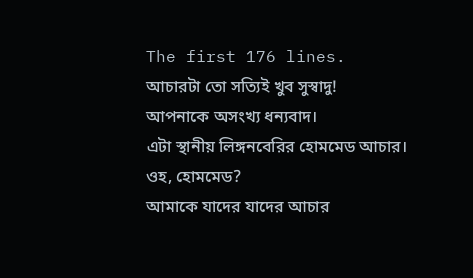The first 176 lines.
আচারটা তো সত্যিই খুব সুস্বাদু!
আপনাকে অসংখ্য ধন্যবাদ।
এটা স্থানীয় লিঙ্গনবেরির হোমমেড আচার।
ওহ, হোমমেড?
আমাকে যাদের যাদের আচার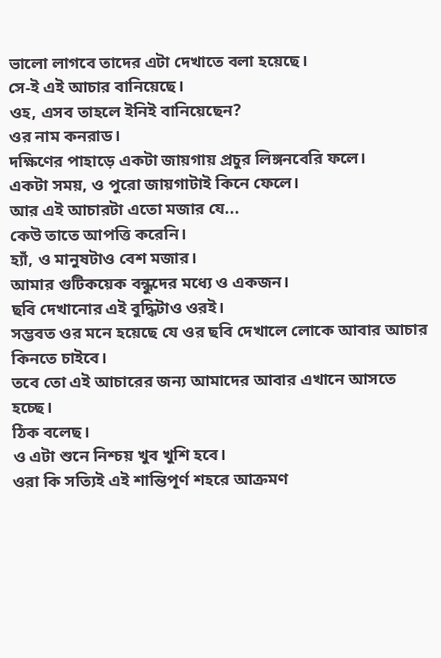ভালো লাগবে তাদের এটা দেখাতে বলা হয়েছে।
সে-ই এই আচার বানিয়েছে।
ওহ, এসব তাহলে ইনিই বানিয়েছেন?
ওর নাম কনরাড।
দক্ষিণের পাহাড়ে একটা জায়গায় প্রচুর লিঙ্গনবেরি ফলে।
একটা সময়, ও পুরো জায়গাটাই কিনে ফেলে।
আর এই আচারটা এতো মজার যে...
কেউ তাতে আপত্তি করেনি।
হ্যাঁ, ও মানুষটাও বেশ মজার।
আমার গুটিকয়েক বন্ধুদের মধ্যে ও একজন।
ছবি দেখানোর এই বুদ্ধিটাও ওরই।
সম্ভবত ওর মনে হয়েছে যে ওর ছবি দেখালে লোকে আবার আচার কিনতে চাইবে।
তবে তো এই আচারের জন্য আমাদের আবার এখানে আসতে হচ্ছে।
ঠিক বলেছ।
ও এটা শুনে নিশ্চয় খুব খুশি হবে।
ওরা কি সত্যিই এই শান্তিপূর্ণ শহরে আক্রমণ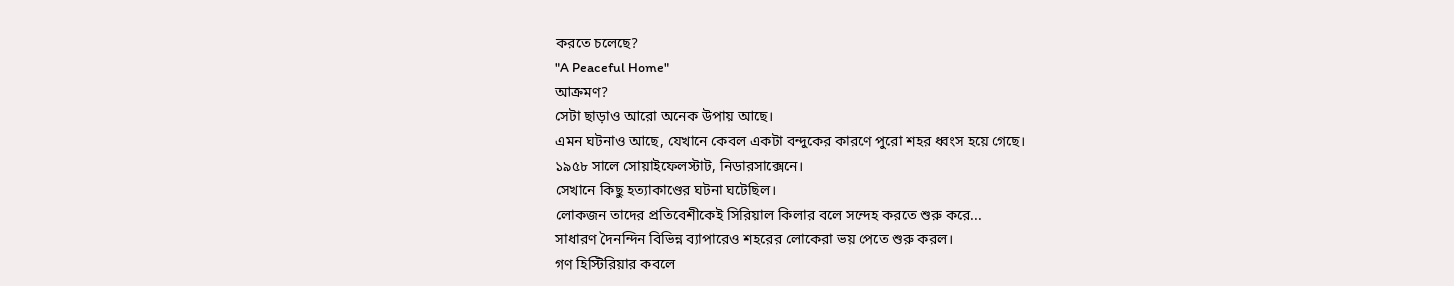করতে চলেছে?
"A Peaceful Home"
আক্রমণ?
সেটা ছাড়াও আরো অনেক উপায় আছে।
এমন ঘটনাও আছে, যেখানে কেবল একটা বন্দুকের কারণে পুরো শহর ধ্বংস হয়ে গেছে।
১৯৫৮ সালে সোয়াইফেলস্টাট, নিডারসাক্সেনে।
সেখানে কিছু হত্যাকাণ্ডের ঘটনা ঘটেছিল।
লোকজন তাদের প্রতিবেশীকেই সিরিয়াল কিলার বলে সন্দেহ করতে শুরু করে...
সাধারণ দৈনন্দিন বিভিন্ন ব্যাপারেও শহরের লোকেরা ভয় পেতে শুরু করল।
গণ হিস্টিরিয়ার কবলে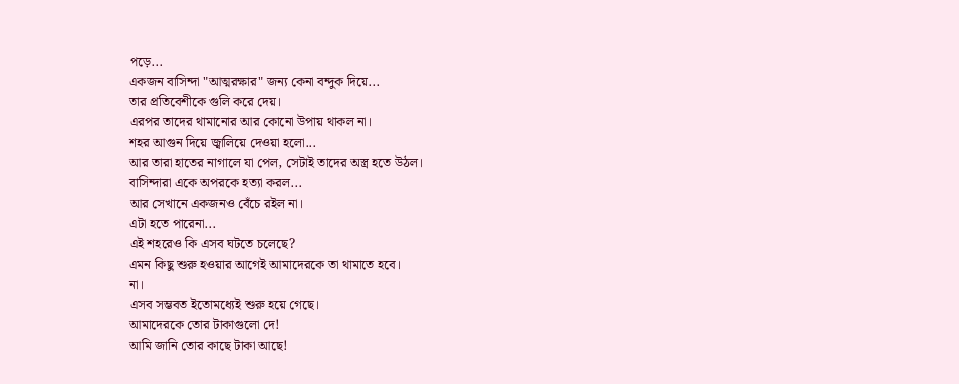পড়ে...
একজন বাসিন্দা "আত্মরক্ষার" জন্য কেনা বন্দুক দিয়ে...
তার প্রতিবেশীকে গুলি করে দেয়।
এরপর তাদের থামানোর আর কোনো উপায় থাকল না।
শহর আগুন দিয়ে জ্বালিয়ে দেওয়া হলো...
আর তারা হাতের নাগালে যা পেল, সেটাই তাদের অস্ত্র হতে উঠল।
বাসিন্দারা একে অপরকে হত্যা করল...
আর সেখানে একজনও বেঁচে রইল না।
এটা হতে পারেনা...
এই শহরেও কি এসব ঘটতে চলেছে?
এমন কিছু শুরু হওয়ার আগেই আমাদেরকে তা থামাতে হবে।
না।
এসব সম্ভবত ইতোমধ্যেই শুরু হয়ে গেছে।
আমাদেরকে তোর টাকাগুলো দে!
আমি জানি তোর কাছে টাকা আছে!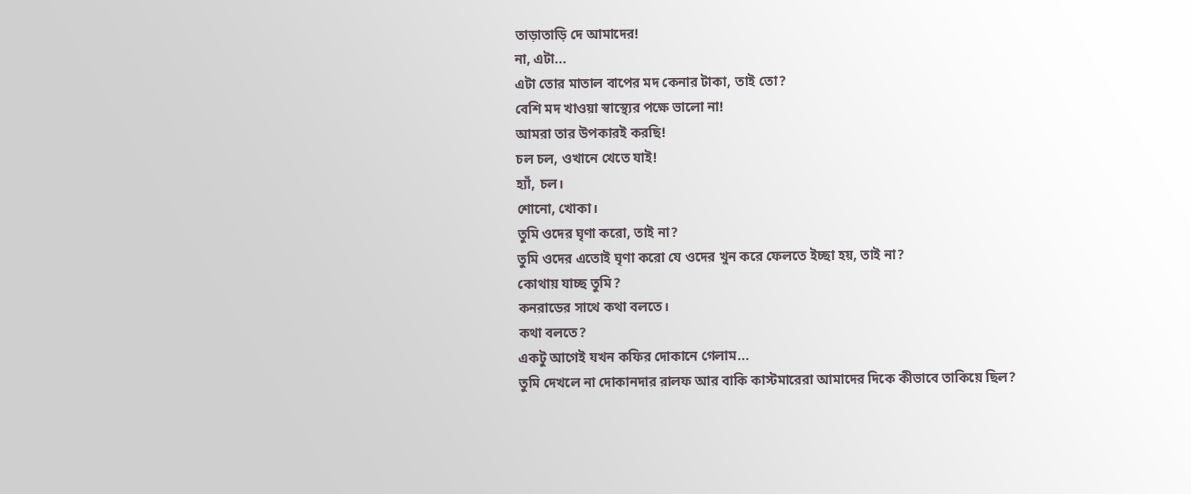তাড়াতাড়ি দে আমাদের!
না, এটা...
এটা তোর মাতাল বাপের মদ কেনার টাকা, তাই তো?
বেশি মদ খাওয়া স্বাস্থ্যের পক্ষে ভালো না!
আমরা তার উপকারই করছি!
চল চল, ওখানে খেতে যাই!
হ্যাঁ, চল।
শোনো, খোকা।
তুমি ওদের ঘৃণা করো, তাই না?
তুমি ওদের এতোই ঘৃণা করো যে ওদের খুন করে ফেলতে ইচ্ছা হয়, তাই না?
কোথায় যাচ্ছ তুমি?
কনরাডের সাথে কথা বলতে।
কথা বলতে?
একটু আগেই যখন কফির দোকানে গেলাম...
তুমি দেখলে না দোকানদার রালফ আর বাকি কাস্টমারেরা আমাদের দিকে কীভাবে তাকিয়ে ছিল?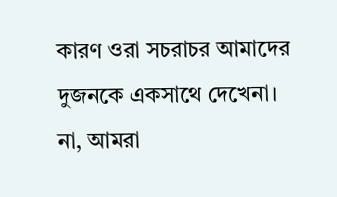কারণ ওরা সচরাচর আমাদের দুজনকে একসাথে দেখেনা।
না, আমরা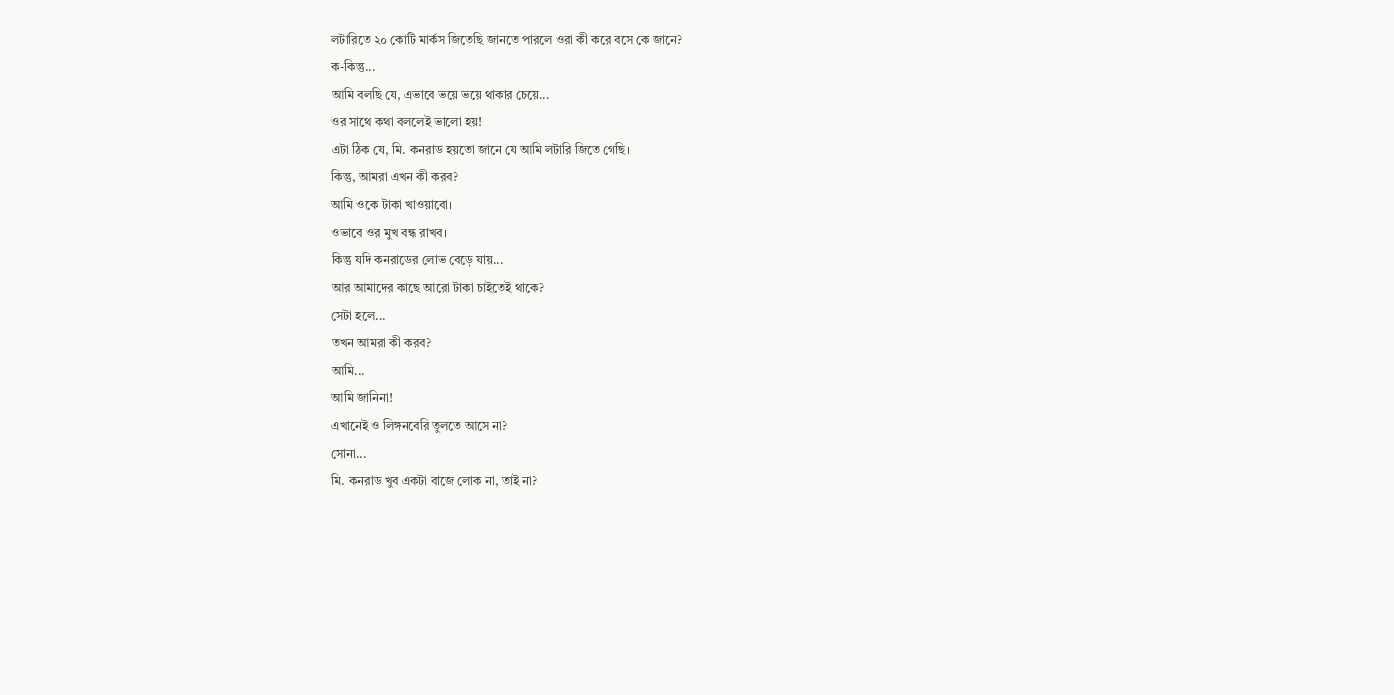লটারিতে ২০ কোটি মার্কস জিতেছি জানতে পারলে ওরা কী করে বসে কে জানে?
ক-কিন্তু...
আমি বলছি যে, এভাবে ভয়ে ভয়ে থাকার চেয়ে...
ওর সাথে কথা বললেই ভালো হয়!
এটা ঠিক যে, মি. কনরাড হয়তো জানে যে আমি লটারি জিতে গেছি।
কিন্তু, আমরা এখন কী করব?
আমি ওকে টাকা খাওয়াবো।
ওভাবে ওর মুখ বন্ধ রাখব।
কিন্তু যদি কনরাডের লোভ বেড়ে যায়...
আর আমাদের কাছে আরো টাকা চাইতেই থাকে?
সেটা হলে...
তখন আমরা কী করব?
আমি...
আমি জানিনা!
এখানেই ও লিঙ্গনবেরি তুলতে আসে না?
সোনা...
মি. কনরাড খুব একটা বাজে লোক না, তাই না?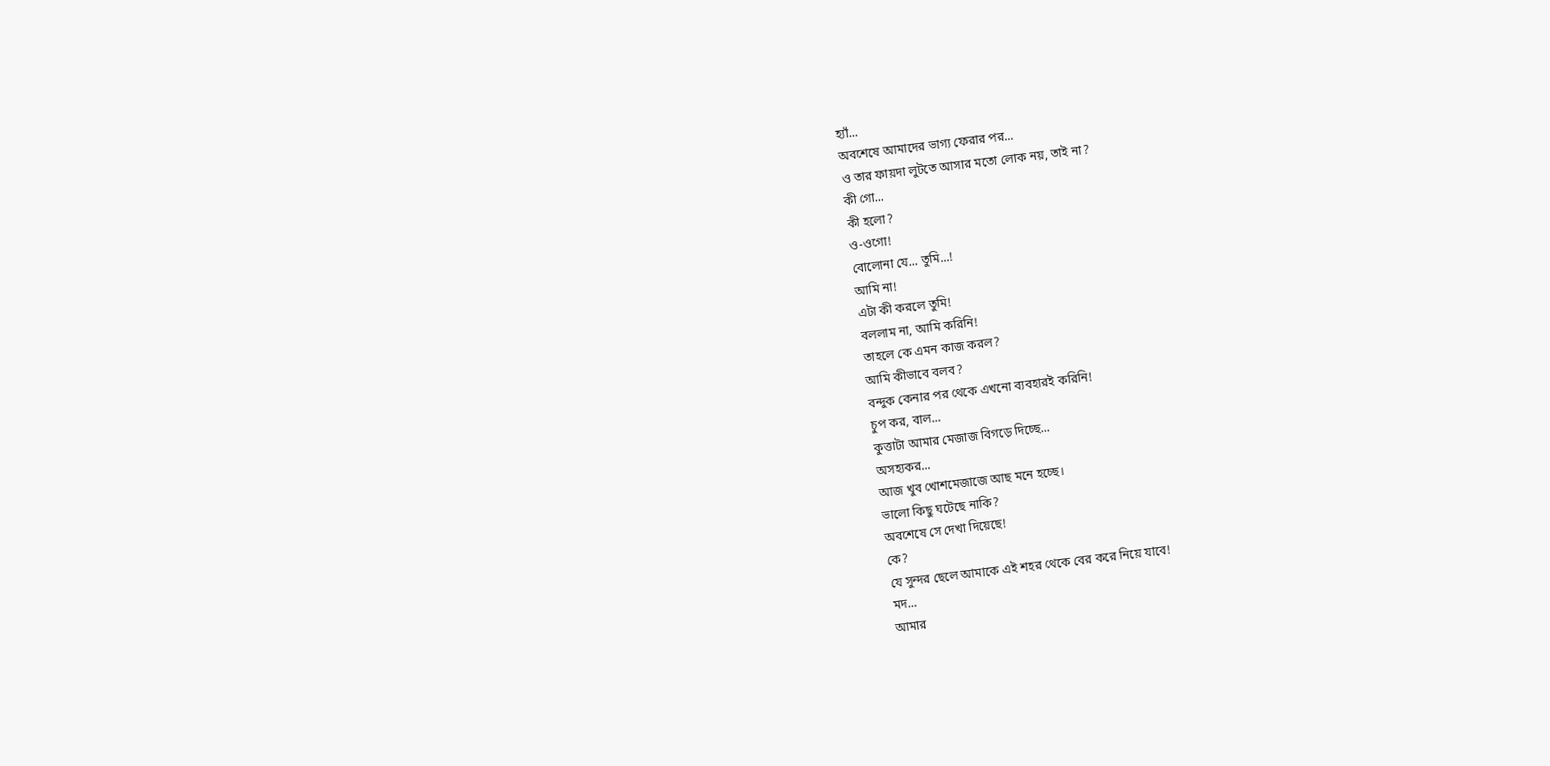হ্যাঁ...
অবশেষে আমাদের ভাগ্য ফেরার পর...
ও তার ফায়দা লুটতে আসার মতো লোক নয়, তাই না?
কী গো...
কী হলো?
ও-ওগো!
বোলোনা যে... তুমি...!
আমি না!
এটা কী করলে তুমি!
বললাম না, আমি করিনি!
তাহলে কে এমন কাজ করল?
আমি কীভাবে বলব?
বন্দুক কেনার পর থেকে এখনো ব্যবহারই করিনি!
চুপ কর, বাল...
কুত্তাটা আমার মেজাজ বিগড়ে দিচ্ছে...
অসহ্যকর...
আজ খুব খোশমেজাজে আছ মনে হচ্ছে।
ভালো কিছু ঘটেছে নাকি?
অবশেষে সে দেখা দিয়েছে!
কে?
যে সুন্দর ছেলে আমাকে এই শহর থেকে বের করে নিয়ে যাবে!
মদ...
আমার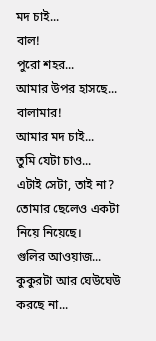মদ চাই...
বাল!
পুরো শহর...
আমার উপর হাসছে...
বালামার!
আমার মদ চাই...
তুমি যেটা চাও...
এটাই সেটা, তাই না?
তোমার ছেলেও একটা নিয়ে নিয়েছে।
গুলির আওয়াজ...
কুকুরটা আর ঘেউঘেউ করছে না...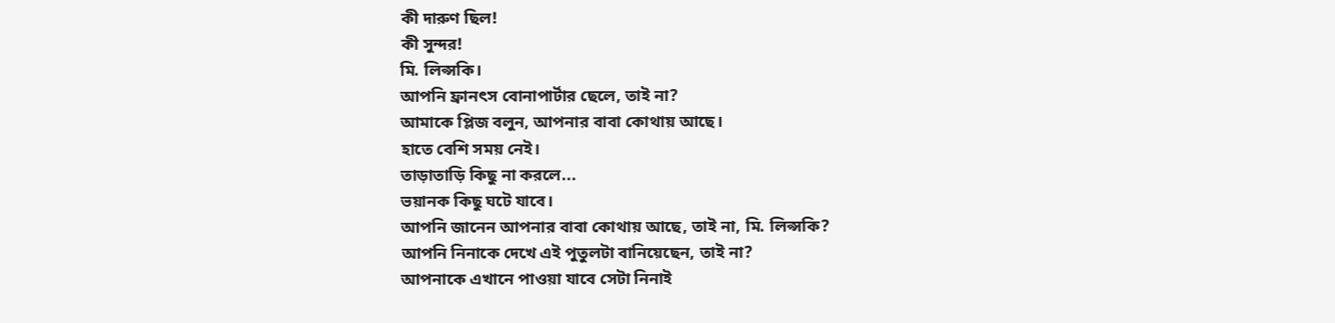কী দারুণ ছিল!
কী সুন্দর!
মি. লিপ্সকি।
আপনি ফ্রানৎস বোনাপার্টার ছেলে, তাই না?
আমাকে প্লিজ বলুন, আপনার বাবা কোথায় আছে।
হাতে বেশি সময় নেই।
তাড়াতাড়ি কিছু না করলে...
ভয়ানক কিছু ঘটে যাবে।
আপনি জানেন আপনার বাবা কোথায় আছে, তাই না, মি. লিপ্সকি?
আপনি নিনাকে দেখে এই পুতুলটা বানিয়েছেন, তাই না?
আপনাকে এখানে পাওয়া যাবে সেটা নিনাই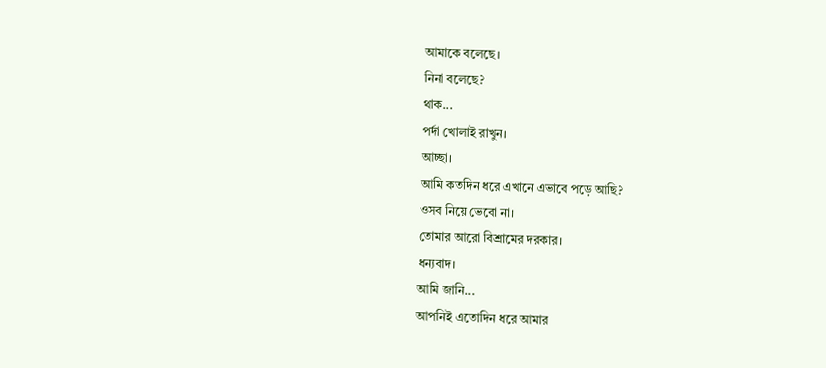আমাকে বলেছে।
নিনা বলেছে?
থাক...
পর্দা খোলাই রাখুন।
আচ্ছা।
আমি কতদিন ধরে এখানে এভাবে পড়ে আছি?
ওসব নিয়ে ভেবো না।
তোমার আরো বিশ্রামের দরকার।
ধন্যবাদ।
আমি জানি...
আপনিই এতোদিন ধরে আমার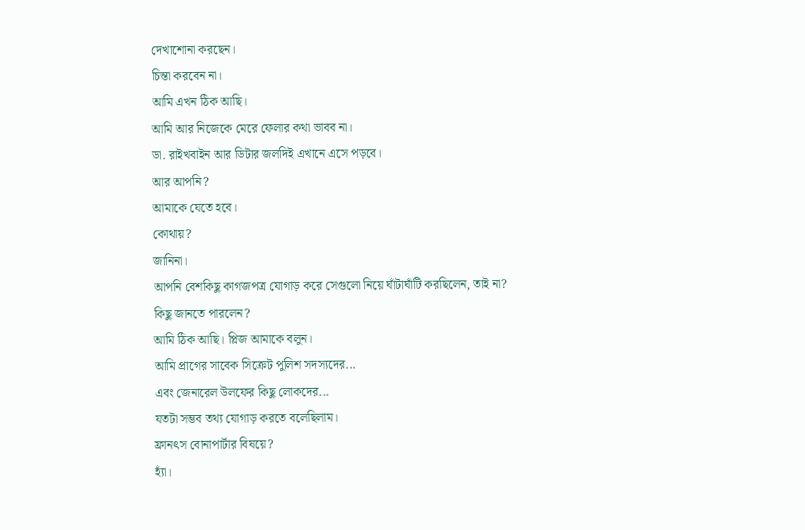দেখাশোনা করছেন।
চিন্তা করবেন না।
আমি এখন ঠিক আছি।
আমি আর নিজেকে মেরে ফেলার কথা ভাবব না।
ডা. রাইখবাইন আর ডিটার জলদিই এখানে এসে পড়বে।
আর আপনি?
আমাকে যেতে হবে।
কোথায়?
জানিনা।
আপনি বেশকিছু কাগজপত্র যোগাড় করে সেগুলো নিয়ে ঘাঁটাঘাঁটি করছিলেন, তাই না?
কিছু জানতে পারলেন?
আমি ঠিক আছি। প্লিজ আমাকে বলুন।
আমি প্রাগের সাবেক সিক্রেট পুলিশ সদস্যদের...
এবং জেনারেল উলফের কিছু লোকদের...
যতটা সম্ভব তথ্য যোগাড় করতে বলেছিলাম।
ফ্রানৎস বোনাপার্টার বিষয়ে?
হ্যাঁ।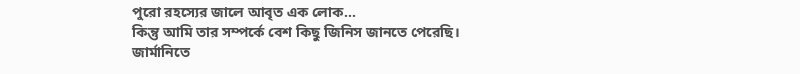পুরো রহস্যের জালে আবৃত এক লোক...
কিন্তু আমি তার সম্পর্কে বেশ কিছু জিনিস জানতে পেরেছি।
জার্মানিতে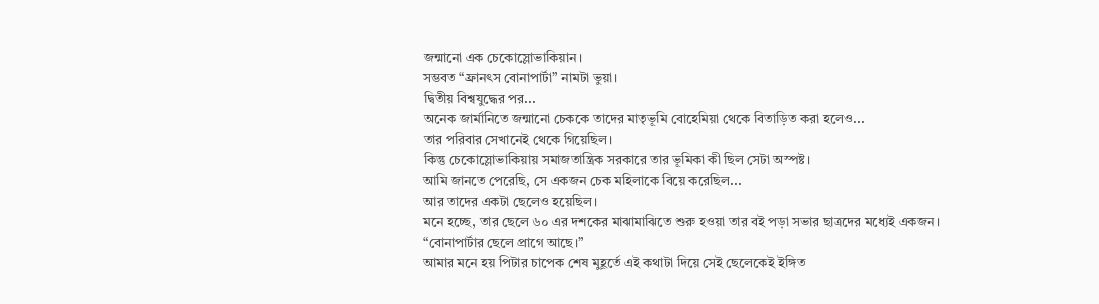জন্মানো এক চেকোস্লোভাকিয়ান।
সম্ভবত “ফ্রানৎস বোনাপার্টা” নামটা ভুয়া।
দ্বিতীয় বিশ্বযুদ্ধের পর...
অনেক জার্মানিতে জন্মানো চেককে তাদের মাতৃভূমি বোহেমিয়া থেকে বিতাড়িত করা হলেও...
তার পরিবার সেখানেই থেকে গিয়েছিল।
কিন্তু চেকোস্লোভাকিয়ায় সমাজতান্ত্রিক সরকারে তার ভূমিকা কী ছিল সেটা অস্পষ্ট।
আমি জানতে পেরেছি, সে একজন চেক মহিলাকে বিয়ে করেছিল...
আর তাদের একটা ছেলেও হয়েছিল।
মনে হচ্ছে, তার ছেলে ৬০ এর দশকের মাঝামাঝিতে শুরু হওয়া তার বই পড়া সভার ছাত্রদের মধ্যেই একজন।
“বোনাপার্টার ছেলে প্রাগে আছে।”
আমার মনে হয় পিটার চাপেক শেষ মুহূর্তে এই কথাটা দিয়ে সেই ছেলেকেই ইঙ্গিত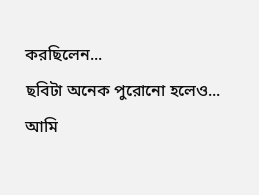করছিলেন...
ছবিটা অনেক পুরোনো হলেও...
আমি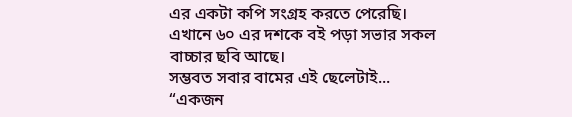এর একটা কপি সংগ্রহ করতে পেরেছি।
এখানে ৬০ এর দশকে বই পড়া সভার সকল বাচ্চার ছবি আছে।
সম্ভবত সবার বামের এই ছেলেটাই...
“একজন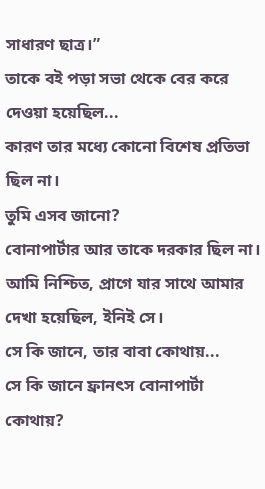সাধারণ ছাত্র।”
তাকে বই পড়া সভা থেকে বের করে দেওয়া হয়েছিল...
কারণ তার মধ্যে কোনো বিশেষ প্রতিভা ছিল না।
তুমি এসব জানো?
বোনাপার্টার আর তাকে দরকার ছিল না।
আমি নিশ্চিত, প্রাগে যার সাথে আমার দেখা হয়েছিল, ইনিই সে।
সে কি জানে, তার বাবা কোথায়...
সে কি জানে ফ্রানৎস বোনাপার্টা কোথায়?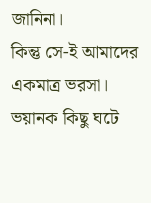জানিনা।
কিন্তু সে-ই আমাদের একমাত্র ভরসা।
ভয়ানক কিছু ঘটে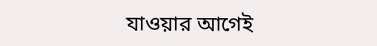যাওয়ার আগেই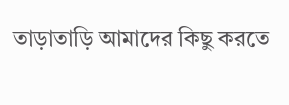তাড়াতাড়ি আমাদের কিছু করতে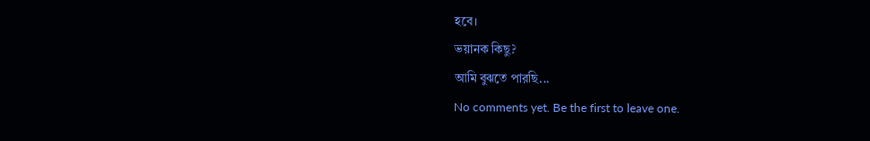হবে।
ভয়ানক কিছু?
আমি বুঝতে পারছি...
No comments yet. Be the first to leave one.